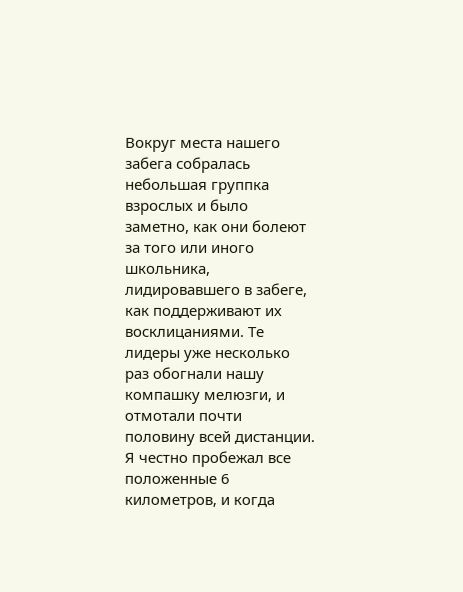Вокруг места нашего забега собралась небольшая группка взрослых и было заметно, как они болеют за того или иного школьника, лидировавшего в забеге, как поддерживают их восклицаниями. Те лидеры уже несколько раз обогнали нашу компашку мелюзги, и отмотали почти половину всей дистанции.
Я честно пробежал все положенные 6 километров, и когда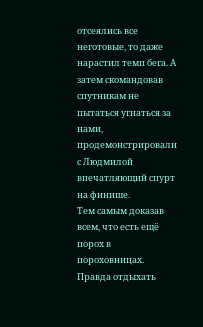отсеялись все неготовые, то даже нарастил темп бега. А затем скомандовав спутникам не пытаться угнаться за нами, продемонстрировали с Людмилой впечатляющий спурт на финише.
Тем самым доказав всем, что есть ещё порох в пороховницах. Правда отдыхать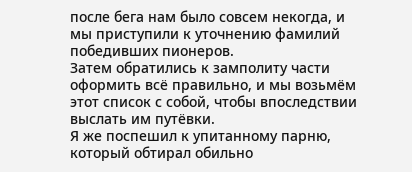после бега нам было совсем некогда, и мы приступили к уточнению фамилий победивших пионеров.
Затем обратились к замполиту части оформить всё правильно, и мы возьмём этот список с собой, чтобы впоследствии выслать им путёвки.
Я же поспешил к упитанному парню, который обтирал обильно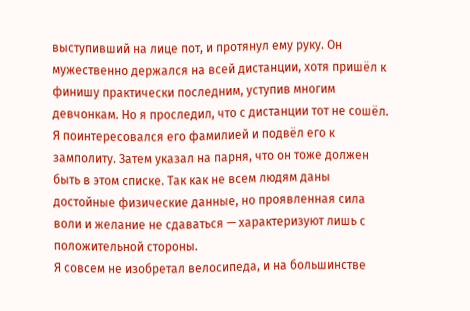выступивший на лице пот, и протянул ему руку. Он мужественно держался на всей дистанции, хотя пришёл к финишу практически последним, уступив многим девчонкам. Но я проследил, что с дистанции тот не сошёл.
Я поинтересовался его фамилией и подвёл его к замполиту. Затем указал на парня, что он тоже должен быть в этом списке. Так как не всем людям даны достойные физические данные, но проявленная сила воли и желание не сдаваться — характеризуют лишь с положительной стороны.
Я совсем не изобретал велосипеда, и на большинстве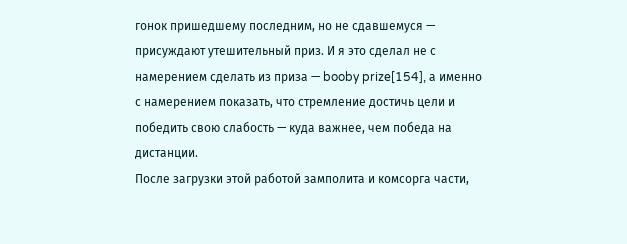гонок пришедшему последним, но не сдавшемуся — присуждают утешительный приз. И я это сделал не с намерением сделать из приза — booby prize[154], а именно с намерением показать, что стремление достичь цели и победить свою слабость — куда важнее, чем победа на дистанции.
После загрузки этой работой замполита и комсорга части,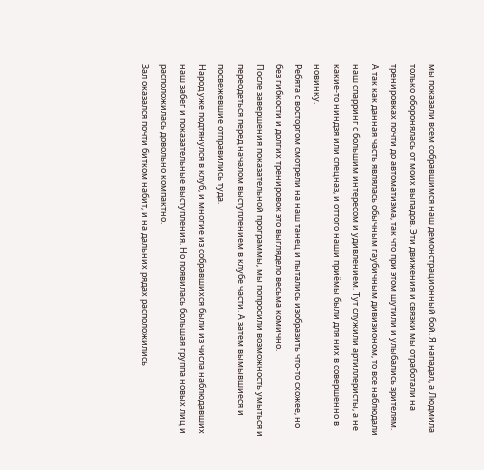мы показали всем собравшимся наш демонстрационный бой. Я нападал, а Людмила только оборонялась от моих выпадов. Эти движения и связки мы отработали на тренировках почти до автоматизма, так что при этом шутили и улыбались зрителям.
А так как данная часть являлась обычным гаубичным дивизионом, то все наблюдали наш спарринг с большим интересом и удивлением. Тут служили артиллеристы, а не какие-то ниндзя или спецназ, и оттого наши приёмы были для них в совершенно в новинку.
Ребята с восторгом смотрели на наш танец и пытались изобразить что-то схожее, но без гибкости и долгих тренировок это выглядело весьма комично.
После завершения показательной программы, мы попросили возможность умыться и переодеться перед началом выступлением в клубе части. А затем вымывшиеся и посвежевшие отправились туда.
Народ уже подтянулся в клуб, и многие из собравшихся были из числа наблюдавших наш забег и показательные выступления. Но появилась большая группа новых лиц и расположилась довольно компактно.
Зал оказался почти битком набит, и на дальних рядах расположились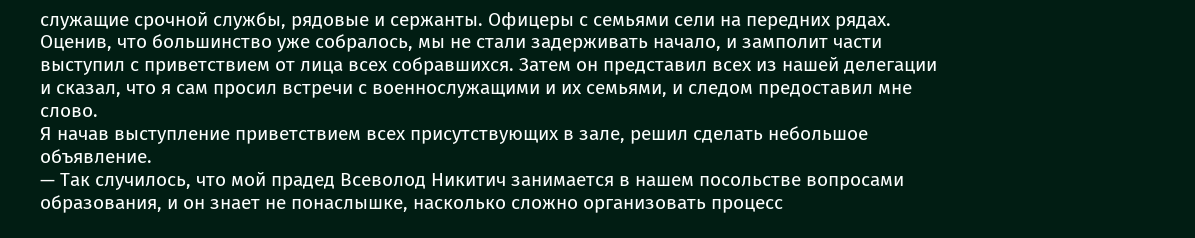служащие срочной службы, рядовые и сержанты. Офицеры с семьями сели на передних рядах.
Оценив, что большинство уже собралось, мы не стали задерживать начало, и замполит части выступил с приветствием от лица всех собравшихся. Затем он представил всех из нашей делегации и сказал, что я сам просил встречи с военнослужащими и их семьями, и следом предоставил мне слово.
Я начав выступление приветствием всех присутствующих в зале, решил сделать небольшое объявление.
— Так случилось, что мой прадед Всеволод Никитич занимается в нашем посольстве вопросами образования, и он знает не понаслышке, насколько сложно организовать процесс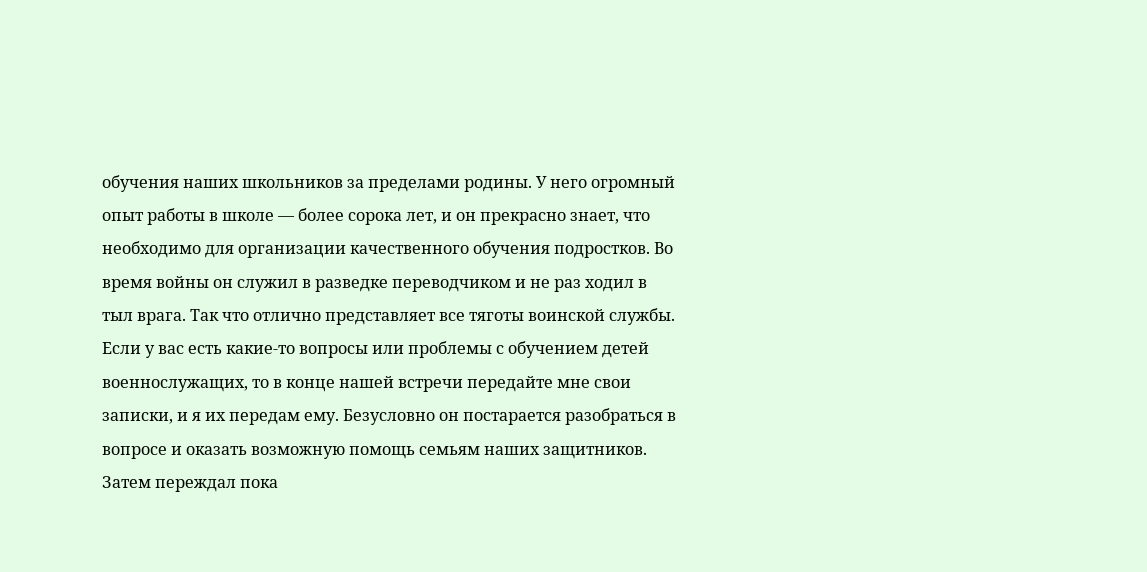обучения наших школьников за пределами родины. У него огромный опыт работы в школе — более сорока лет, и он прекрасно знает, что необходимо для организации качественного обучения подростков. Во время войны он служил в разведке переводчиком и не раз ходил в тыл врага. Так что отлично представляет все тяготы воинской службы. Если у вас есть какие-то вопросы или проблемы с обучением детей военнослужащих, то в конце нашей встречи передайте мне свои записки, и я их передам ему. Безусловно он постарается разобраться в вопросе и оказать возможную помощь семьям наших защитников.
Затем переждал пока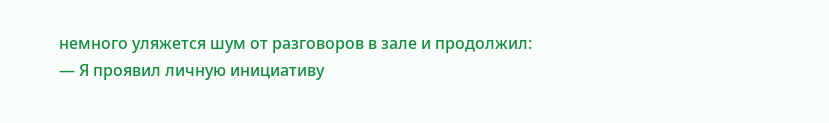немного уляжется шум от разговоров в зале и продолжил:
— Я проявил личную инициативу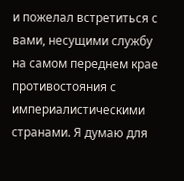и пожелал встретиться с вами, несущими службу на самом переднем крае противостояния с империалистическими странами. Я думаю для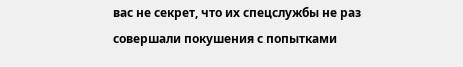вас не секрет, что их спецслужбы не раз совершали покушения с попытками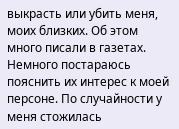выкрасть или убить меня, моих близких. Об этом много писали в газетах. Немного постараюсь пояснить их интерес к моей персоне. По случайности у меня стожилась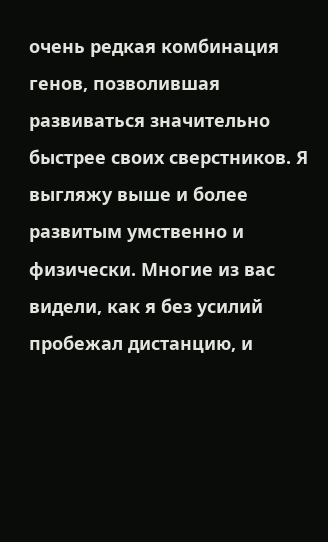очень редкая комбинация генов, позволившая развиваться значительно быстрее своих сверстников. Я выгляжу выше и более развитым умственно и физически. Многие из вас видели, как я без усилий пробежал дистанцию, и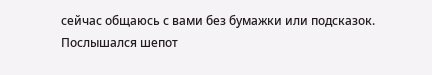сейчас общаюсь с вами без бумажки или подсказок.
Послышался шепот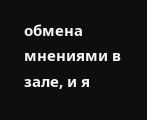обмена мнениями в зале, и я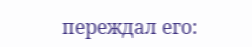переждал его: